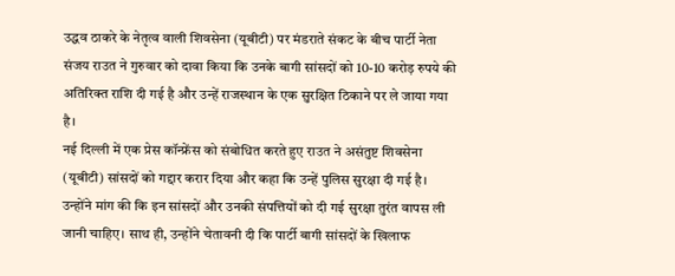उद्धव ठाकरे के नेतृत्व वाली शिवसेना (यूबीटी) पर मंडराते संकट के बीच पार्टी नेता संजय राउत ने गुरुवार को दावा किया कि उनके बागी सांसदों को 10-10 करोड़ रुपये की अतिरिक्त राशि दी गई है और उन्हें राजस्थान के एक सुरक्षित ठिकाने पर ले जाया गया है।
नई दिल्ली में एक प्रेस कॉन्फ्रेंस को संबोधित करते हुए राउत ने असंतुष्ट शिवसेना (यूबीटी) सांसदों को गद्दार करार दिया और कहा कि उन्हें पुलिस सुरक्षा दी गई है।
उन्होंने मांग की कि इन सांसदों और उनकी संपत्तियों को दी गई सुरक्षा तुरंत वापस ली जानी चाहिए। साथ ही, उन्होंने चेतावनी दी कि पार्टी बागी सांसदों के खिलाफ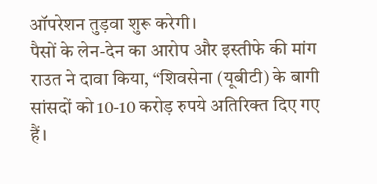ऑपरेशन तुड़वा शुरू करेगी।
पैसों के लेन-देन का आरोप और इस्तीफे की मांग
राउत ने दावा किया, “शिवसेना (यूबीटी) के बागी सांसदों को 10-10 करोड़ रुपये अतिरिक्त दिए गए हैं।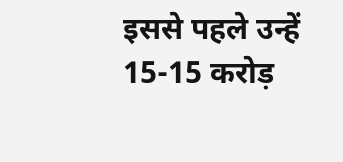इससे पहले उन्हें 15-15 करोड़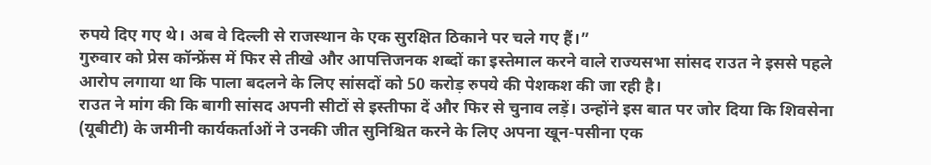रुपये दिए गए थे। अब वे दिल्ली से राजस्थान के एक सुरक्षित ठिकाने पर चले गए हैं।”
गुरुवार को प्रेस कॉन्फ्रेंस में फिर से तीखे और आपत्तिजनक शब्दों का इस्तेमाल करने वाले राज्यसभा सांसद राउत ने इससे पहले आरोप लगाया था कि पाला बदलने के लिए सांसदों को 50 करोड़ रुपये की पेशकश की जा रही है।
राउत ने मांग की कि बागी सांसद अपनी सीटों से इस्तीफा दें और फिर से चुनाव लड़ें। उन्होंने इस बात पर जोर दिया कि शिवसेना (यूबीटी) के जमीनी कार्यकर्ताओं ने उनकी जीत सुनिश्चित करने के लिए अपना खून-पसीना एक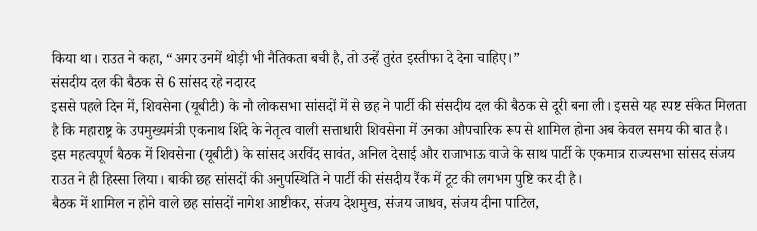किया था। राउत ने कहा, “अगर उनमें थोड़ी भी नैतिकता बची है, तो उन्हें तुरंत इस्तीफा दे देना चाहिए।”
संसदीय दल की बैठक से 6 सांसद रहे नदारद
इससे पहले दिन में, शिवसेना (यूबीटी) के नौ लोकसभा सांसदों में से छह ने पार्टी की संसदीय दल की बैठक से दूरी बना ली। इससे यह स्पष्ट संकेत मिलता है कि महाराष्ट्र के उपमुख्यमंत्री एकनाथ शिंदे के नेतृत्व वाली सत्ताधारी शिवसेना में उनका औपचारिक रूप से शामिल होना अब केवल समय की बात है।
इस महत्वपूर्ण बैठक में शिवसेना (यूबीटी) के सांसद अरविंद सावंत, अनिल देसाई और राजाभाऊ वाजे के साथ पार्टी के एकमात्र राज्यसभा सांसद संजय राउत ने ही हिस्सा लिया। बाकी छह सांसदों की अनुपस्थिति ने पार्टी की संसदीय रैंक में टूट की लगभग पुष्टि कर दी है।
बैठक में शामिल न होने वाले छह सांसदों नागेश आष्टीकर, संजय देशमुख, संजय जाधव, संजय दीना पाटिल,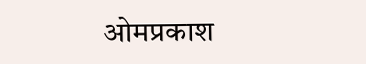ओमप्रकाश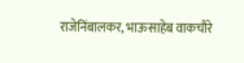राजेनिंबालकर, भाऊसाहेब वाकचौरे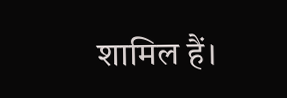शामिल हैं।